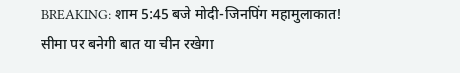BREAKING: शाम 5:45 बजे मोदी-जिनपिंग महामुलाकात! सीमा पर बनेगी बात या चीन रखेगा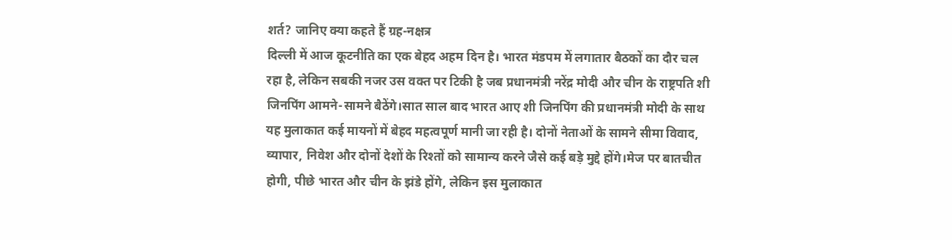शर्त? जानिए क्या कहते हैं ग्रह-नक्षत्र
दिल्ली में आज कूटनीति का एक बेहद अहम दिन है। भारत मंडपम में लगातार बैठकों का दौर चल रहा है, लेकिन सबकी नजर उस वक्त पर टिकी है जब प्रधानमंत्री नरेंद्र मोदी और चीन के राष्ट्रपति शी जिनपिंग आमने-सामने बैठेंगे।सात साल बाद भारत आए शी जिनपिंग की प्रधानमंत्री मोदी के साथ यह मुलाकात कई मायनों में बेहद महत्वपूर्ण मानी जा रही है। दोनों नेताओं के सामने सीमा विवाद, व्यापार, निवेश और दोनों देशों के रिश्तों को सामान्य करने जैसे कई बड़े मुद्दे होंगे।मेज पर बातचीत होगी, पीछे भारत और चीन के झंडे होंगे, लेकिन इस मुलाकात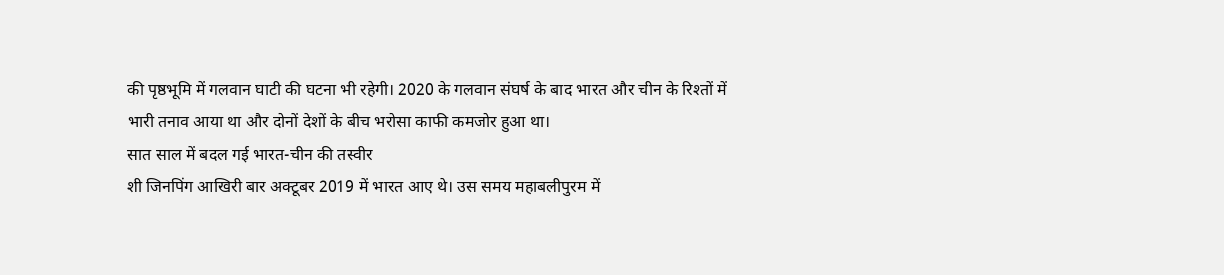की पृष्ठभूमि में गलवान घाटी की घटना भी रहेगी। 2020 के गलवान संघर्ष के बाद भारत और चीन के रिश्तों में भारी तनाव आया था और दोनों देशों के बीच भरोसा काफी कमजोर हुआ था।
सात साल में बदल गई भारत-चीन की तस्वीर
शी जिनपिंग आखिरी बार अक्टूबर 2019 में भारत आए थे। उस समय महाबलीपुरम में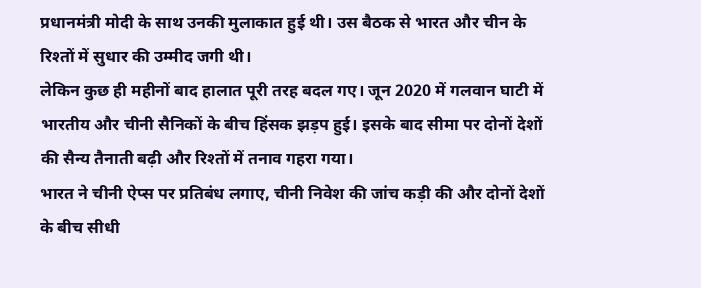प्रधानमंत्री मोदी के साथ उनकी मुलाकात हुई थी। उस बैठक से भारत और चीन के रिश्तों में सुधार की उम्मीद जगी थी।
लेकिन कुछ ही महीनों बाद हालात पूरी तरह बदल गए। जून 2020 में गलवान घाटी में भारतीय और चीनी सैनिकों के बीच हिंसक झड़प हुई। इसके बाद सीमा पर दोनों देशों की सैन्य तैनाती बढ़ी और रिश्तों में तनाव गहरा गया।
भारत ने चीनी ऐप्स पर प्रतिबंध लगाए, चीनी निवेश की जांच कड़ी की और दोनों देशों के बीच सीधी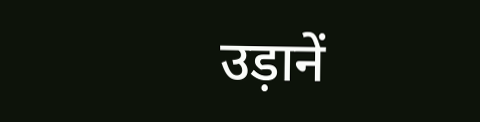उड़ानें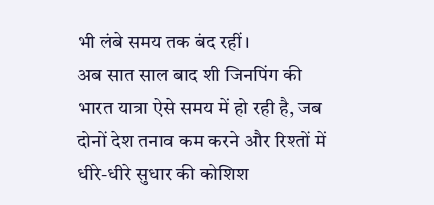भी लंबे समय तक बंद रहीं।
अब सात साल बाद शी जिनपिंग की भारत यात्रा ऐसे समय में हो रही है, जब दोनों देश तनाव कम करने और रिश्तों में धीरे-धीरे सुधार की कोशिश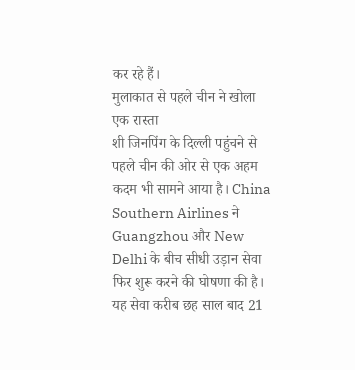कर रहे हैं।
मुलाकात से पहले चीन ने खोला एक रास्ता
शी जिनपिंग के दिल्ली पहुंचने से पहले चीन की ओर से एक अहम कदम भी सामने आया है। China Southern Airlines ने Guangzhou और New Delhi के बीच सीधी उड़ान सेवा फिर शुरू करने की घोषणा की है। यह सेवा करीब छह साल बाद 21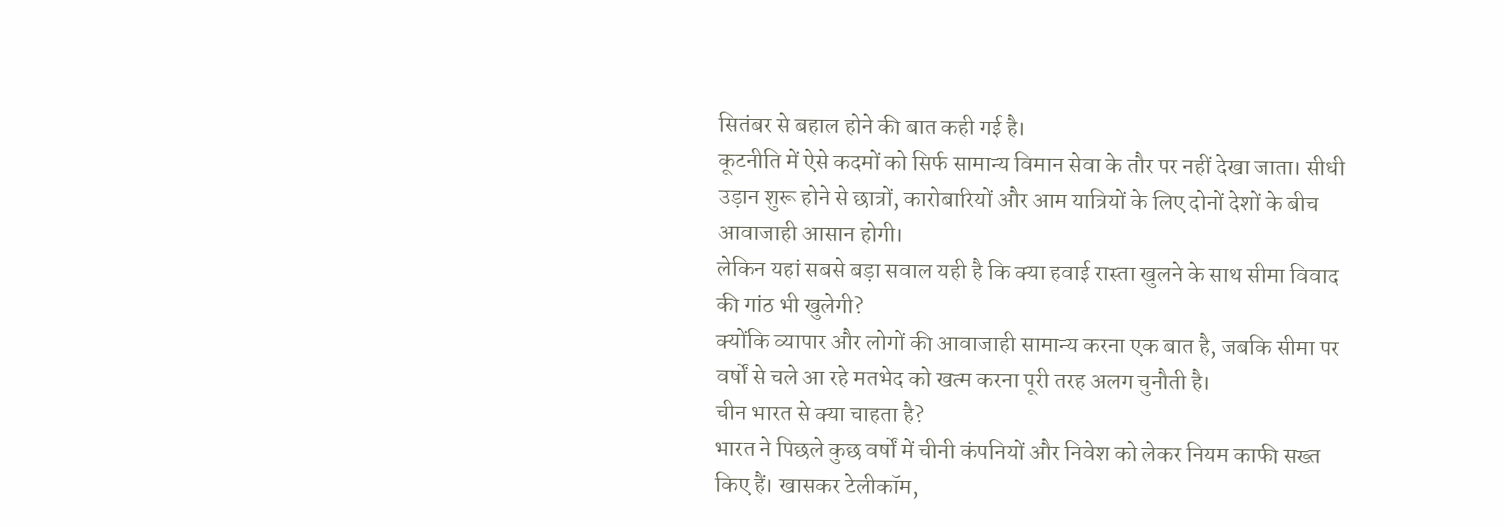सितंबर से बहाल होने की बात कही गई है।
कूटनीति में ऐसे कदमों को सिर्फ सामान्य विमान सेवा के तौर पर नहीं देखा जाता। सीधी उड़ान शुरू होने से छात्रों, कारोबारियों और आम यात्रियों के लिए दोनों देशों के बीच आवाजाही आसान होगी।
लेकिन यहां सबसे बड़ा सवाल यही है कि क्या हवाई रास्ता खुलने के साथ सीमा विवाद की गांठ भी खुलेगी?
क्योंकि व्यापार और लोगों की आवाजाही सामान्य करना एक बात है, जबकि सीमा पर वर्षों से चले आ रहे मतभेद को खत्म करना पूरी तरह अलग चुनौती है।
चीन भारत से क्या चाहता है?
भारत ने पिछले कुछ वर्षों में चीनी कंपनियों और निवेश को लेकर नियम काफी सख्त किए हैं। खासकर टेलीकॉम,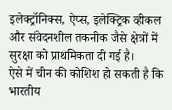इलेक्ट्रॉनिक्स, ऐप्स, इलेक्ट्रिक व्हीकल और संवेदनशील तकनीक जैसे क्षेत्रों में सुरक्षा को प्राथमिकता दी गई है।
ऐसे में चीन की कोशिश हो सकती है कि भारतीय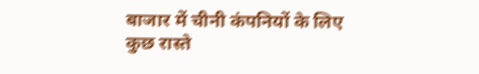बाजार में चीनी कंपनियों के लिए कुछ रास्ते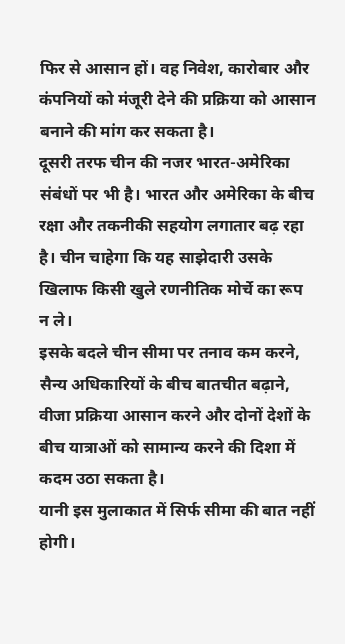फिर से आसान हों। वह निवेश, कारोबार और कंपनियों को मंजूरी देने की प्रक्रिया को आसान बनाने की मांग कर सकता है।
दूसरी तरफ चीन की नजर भारत-अमेरिका संबंधों पर भी है। भारत और अमेरिका के बीच रक्षा और तकनीकी सहयोग लगातार बढ़ रहा है। चीन चाहेगा कि यह साझेदारी उसके खिलाफ किसी खुले रणनीतिक मोर्चे का रूप न ले।
इसके बदले चीन सीमा पर तनाव कम करने, सैन्य अधिकारियों के बीच बातचीत बढ़ाने, वीजा प्रक्रिया आसान करने और दोनों देशों के बीच यात्राओं को सामान्य करने की दिशा में कदम उठा सकता है।
यानी इस मुलाकात में सिर्फ सीमा की बात नहीं होगी।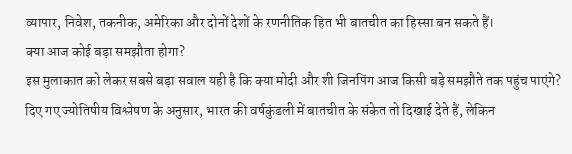व्यापार, निवेश, तकनीक, अमेरिका और दोनों देशों के रणनीतिक हित भी बातचीत का हिस्सा बन सकते हैं।
क्या आज कोई बड़ा समझौता होगा?
इस मुलाकात को लेकर सबसे बड़ा सवाल यही है कि क्या मोदी और शी जिनपिंग आज किसी बड़े समझौते तक पहुंच पाएंगे?
दिए गए ज्योतिषीय विश्लेषण के अनुसार, भारत की वर्षकुंडली में बातचीत के संकेत तो दिखाई देते हैं, लेकिन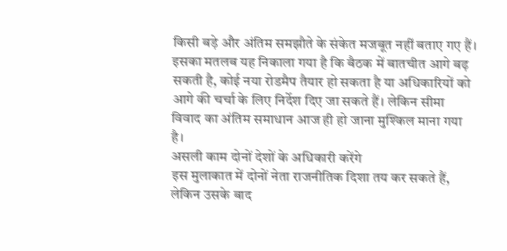किसी बड़े और अंतिम समझौते के संकेत मजबूत नहीं बताए गए हैं।
इसका मतलब यह निकाला गया है कि बैठक में बातचीत आगे बढ़ सकती है, कोई नया रोडमैप तैयार हो सकता है या अधिकारियों को आगे की चर्चा के लिए निर्देश दिए जा सकते हैं। लेकिन सीमा विवाद का अंतिम समाधान आज ही हो जाना मुश्किल माना गया है।
असली काम दोनों देशों के अधिकारी करेंगे
इस मुलाकात में दोनों नेता राजनीतिक दिशा तय कर सकते हैं, लेकिन उसके बाद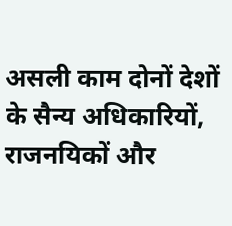असली काम दोनों देशों के सैन्य अधिकारियों, राजनयिकों और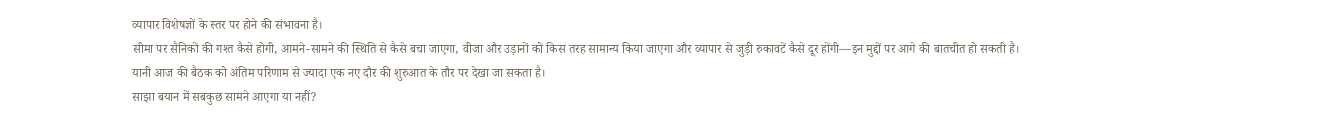व्यापार विशेषज्ञों के स्तर पर होने की संभावना है।
सीमा पर सैनिकों की गश्त कैसे होगी, आमने-सामने की स्थिति से कैसे बचा जाएगा, वीजा और उड़ानों को किस तरह सामान्य किया जाएगा और व्यापार से जुड़ी रुकावटें कैसे दूर होंगी—इन मुद्दों पर आगे की बातचीत हो सकती है।
यानी आज की बैठक को अंतिम परिणाम से ज्यादा एक नए दौर की शुरुआत के तौर पर देखा जा सकता है।
साझा बयान में सबकुछ सामने आएगा या नहीं?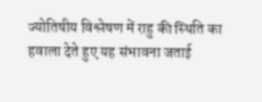ज्योतिषीय विश्लेषण में राहु की स्थिति का हवाला देते हुए यह संभावना जताई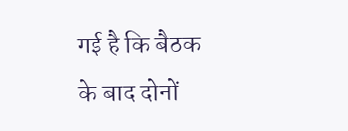गई है कि बैठक के बाद दोनों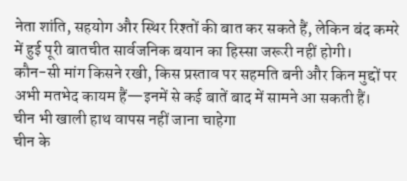नेता शांति, सहयोग और स्थिर रिश्तों की बात कर सकते हैं, लेकिन बंद कमरे में हुई पूरी बातचीत सार्वजनिक बयान का हिस्सा जरूरी नहीं होगी।
कौन-सी मांग किसने रखी, किस प्रस्ताव पर सहमति बनी और किन मुद्दों पर अभी मतभेद कायम हैं—इनमें से कई बातें बाद में सामने आ सकती हैं।
चीन भी खाली हाथ वापस नहीं जाना चाहेगा
चीन के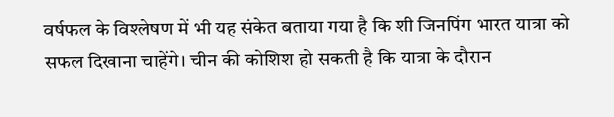वर्षफल के विश्लेषण में भी यह संकेत बताया गया है कि शी जिनपिंग भारत यात्रा को सफल दिखाना चाहेंगे। चीन की कोशिश हो सकती है कि यात्रा के दौरान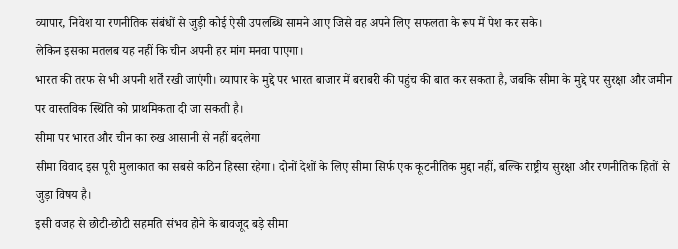व्यापार, निवेश या रणनीतिक संबंधों से जुड़ी कोई ऐसी उपलब्धि सामने आए जिसे वह अपने लिए सफलता के रूप में पेश कर सके।
लेकिन इसका मतलब यह नहीं कि चीन अपनी हर मांग मनवा पाएगा।
भारत की तरफ से भी अपनी शर्तें रखी जाएंगी। व्यापार के मुद्दे पर भारत बाजार में बराबरी की पहुंच की बात कर सकता है, जबकि सीमा के मुद्दे पर सुरक्षा और जमीन पर वास्तविक स्थिति को प्राथमिकता दी जा सकती है।
सीमा पर भारत और चीन का रुख आसानी से नहीं बदलेगा
सीमा विवाद इस पूरी मुलाकात का सबसे कठिन हिस्सा रहेगा। दोनों देशों के लिए सीमा सिर्फ एक कूटनीतिक मुद्दा नहीं, बल्कि राष्ट्रीय सुरक्षा और रणनीतिक हितों से जुड़ा विषय है।
इसी वजह से छोटी-छोटी सहमति संभव होने के बावजूद बड़े सीमा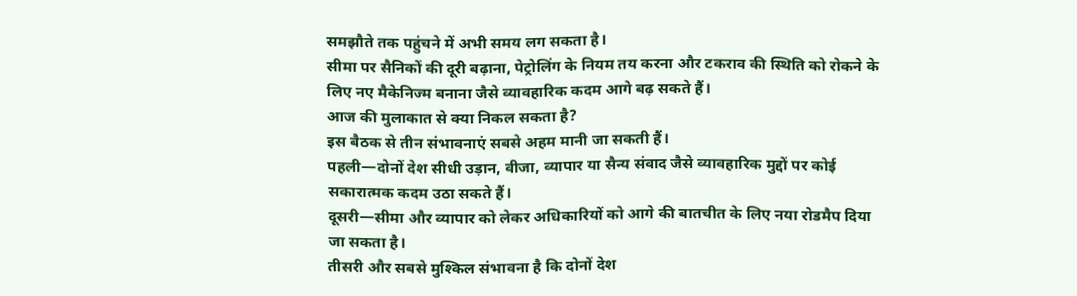समझौते तक पहुंचने में अभी समय लग सकता है।
सीमा पर सैनिकों की दूरी बढ़ाना, पेट्रोलिंग के नियम तय करना और टकराव की स्थिति को रोकने के लिए नए मैकेनिज्म बनाना जैसे व्यावहारिक कदम आगे बढ़ सकते हैं।
आज की मुलाकात से क्या निकल सकता है?
इस बैठक से तीन संभावनाएं सबसे अहम मानी जा सकती हैं।
पहली—दोनों देश सीधी उड़ान, वीजा, व्यापार या सैन्य संवाद जैसे व्यावहारिक मुद्दों पर कोई सकारात्मक कदम उठा सकते हैं।
दूसरी—सीमा और व्यापार को लेकर अधिकारियों को आगे की बातचीत के लिए नया रोडमैप दिया जा सकता है।
तीसरी और सबसे मुश्किल संभावना है कि दोनों देश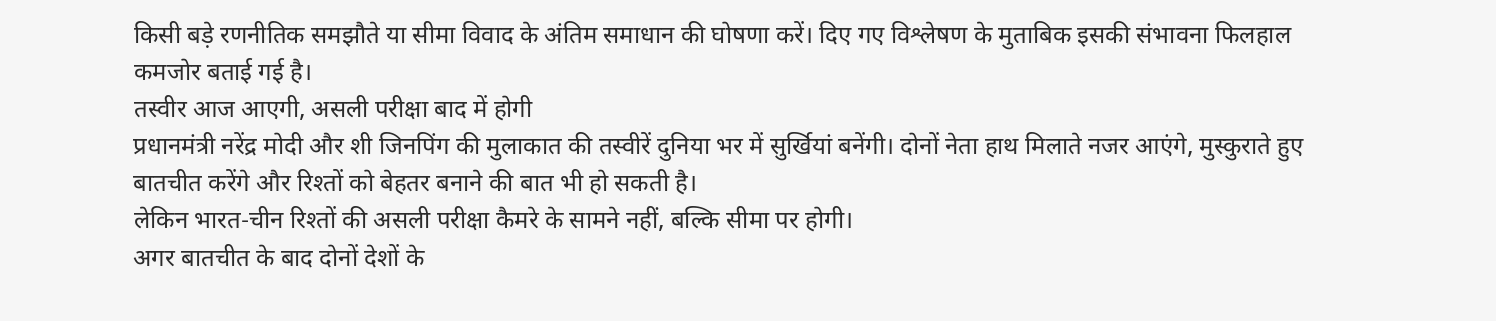किसी बड़े रणनीतिक समझौते या सीमा विवाद के अंतिम समाधान की घोषणा करें। दिए गए विश्लेषण के मुताबिक इसकी संभावना फिलहाल कमजोर बताई गई है।
तस्वीर आज आएगी, असली परीक्षा बाद में होगी
प्रधानमंत्री नरेंद्र मोदी और शी जिनपिंग की मुलाकात की तस्वीरें दुनिया भर में सुर्खियां बनेंगी। दोनों नेता हाथ मिलाते नजर आएंगे, मुस्कुराते हुए बातचीत करेंगे और रिश्तों को बेहतर बनाने की बात भी हो सकती है।
लेकिन भारत-चीन रिश्तों की असली परीक्षा कैमरे के सामने नहीं, बल्कि सीमा पर होगी।
अगर बातचीत के बाद दोनों देशों के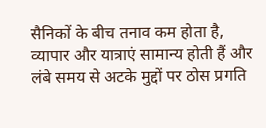सैनिकों के बीच तनाव कम होता है, व्यापार और यात्राएं सामान्य होती हैं और लंबे समय से अटके मुद्दों पर ठोस प्रगति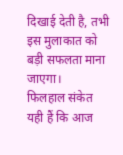दिखाई देती है, तभी इस मुलाकात को बड़ी सफलता माना जाएगा।
फिलहाल संकेत यही हैं कि आज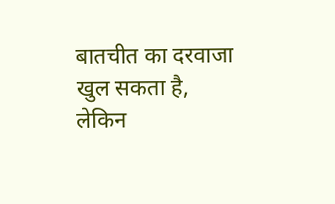बातचीत का दरवाजा खुल सकता है, लेकिन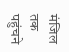मंजिल तक पहुंचने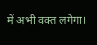में अभी वक्त लगेगा।